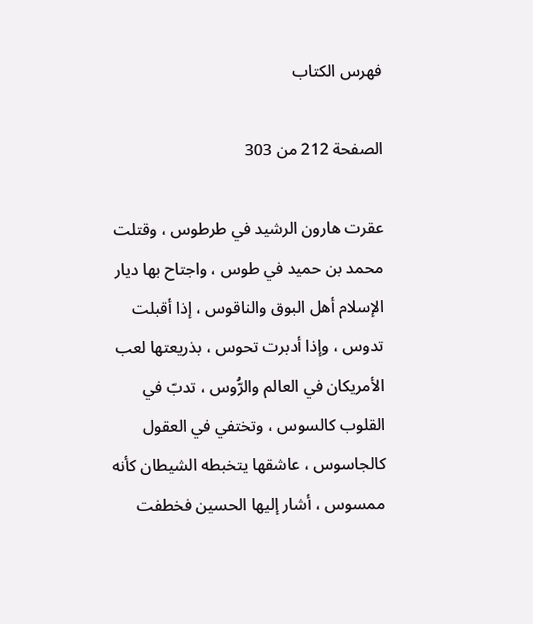فهرس الكتاب

الصفحة 212 من 303

عقرت هارون الرشيد في طرطوس ، وقتلت محمد بن حميد في طوس ، واجتاح بها ديار الإسلام أهل البوق والناقوس ، إذا أقبلت تدوس ، وإذا أدبرت تحوس ، بذريعتها لعب الأمريكان في العالم والرُّوس ، تدبّ في القلوب كالسوس ، وتختفي في العقول كالجاسوس ، عاشقها يتخبطه الشيطان كأنه ممسوس ، أشار إليها الحسين فخطفت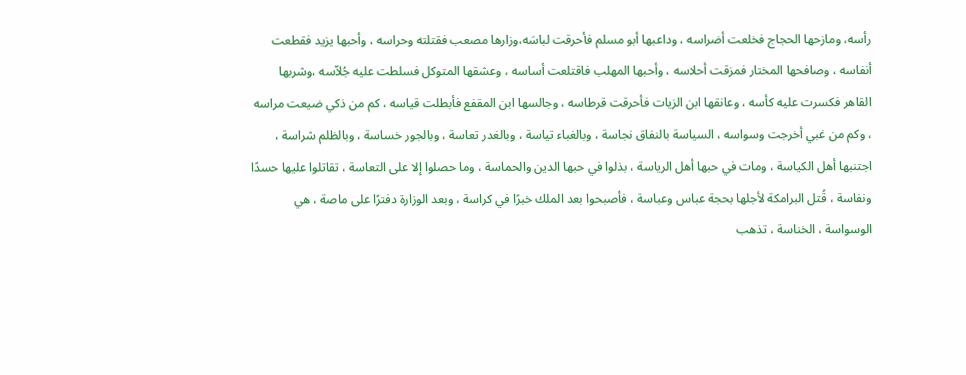رأسه، ومازحها الحجاج فخلعت أضراسه ، وداعبها أبو مسلم فأحرقت لباسَه،وزارها مصعب فقتلته وحراسه ، وأحبها يزيد فقطعت أنفاسه ، وصافحها المختار فمزقت أحلاسه ، وأحبها المهلب فاقتلعت أساسه ، وعشقها المتوكل فسلطت عليه جُلاّسه ،وشربها القاهر فكسرت عليه كأسه ، وعانقها ابن الزيات فأحرقت قرطاسه ، وجالسها ابن المقفع فأبطلت قياسه ، كم من ذكي ضيعت مراسه ، وكم من غبي أخرجت وسواسه ، السياسة بالنفاق نجاسة ، وبالغباء تياسة ، وبالغدر تعاسة ، وبالجور خساسة ، وبالظلم شراسة ، اجتنبها أهل الكياسة ، ومات في حبها أهل الرياسة ، بذلوا في حبها الدين والحماسة ، وما حصلوا إلا على التعاسة ، تقاتلوا عليها حسدًا ونفاسة ، قُتل البرامكة لأجلها بحجة عباس وعباسة ، فأصبحوا بعد الملك خبرًا في كراسة ، وبعد الوزارة دفترًا على ماصة ، هي الوسواسة ، الخناسة ، تذهب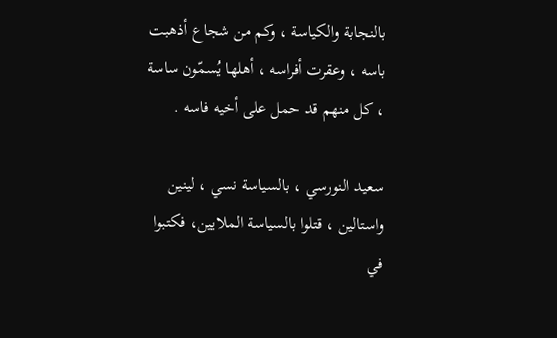بالنجابة والكياسة ، وكم من شجاع أذهبت باسه ، وعقرت أفراسه ، أهلها يُسمّون ساسة ، كل منهم قد حمل على أخيه فاسه .

سعيد النورسي ، بالسياسة نسي ، لينين واستالين ، قتلوا بالسياسة الملايين، فكتبوا في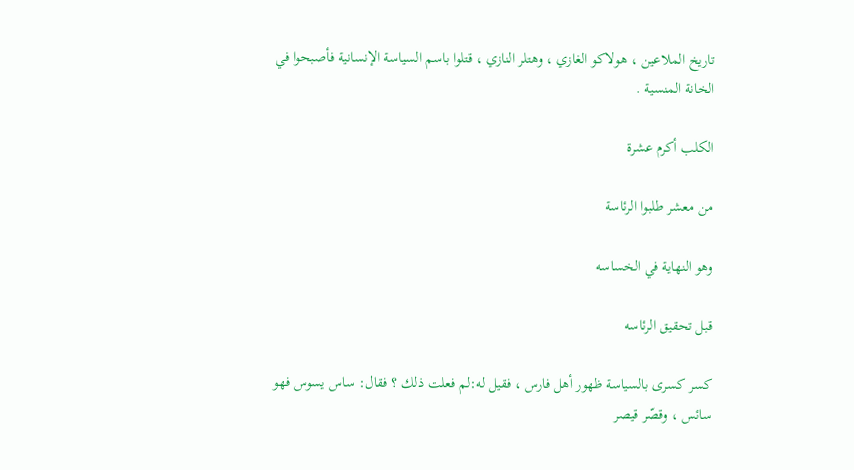تاريخ الملاعين ، هولاكو الغازي ، وهتلر النازي ، قتلوا باسم السياسة الإنسانية فأصبحوا في الخانة المنسية .

الكلب أكرم عشرة

من معشر طلبوا الرئاسة

وهو النهاية في الخساسه

قبل تحقيق الرئاسه

كسر كسرى بالسياسة ظهور أهل فارس ، فقيل له:لم فعلت ذلك ؟ فقال: ساس يسوس فهو سائس ، وقصّر قيصر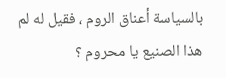بالسياسة أعناق الروم ، فقيل له لم هذا الصنيع يا محروم ؟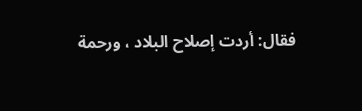فقال: أردت إصلاح البلاد ، ورحمة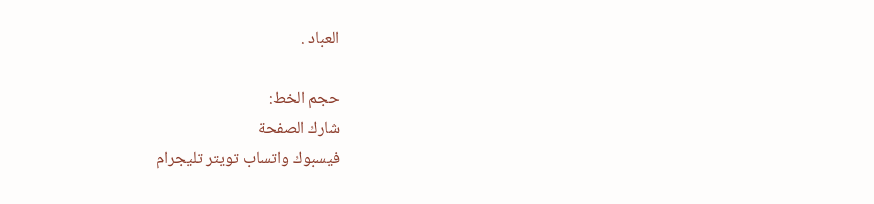العباد .

حجم الخط:
شارك الصفحة
فيسبوك واتساب تويتر تليجرام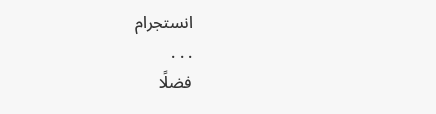انستجرام
. . .
فضلًا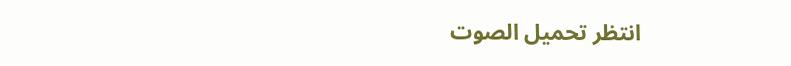انتظر تحميل الصوت